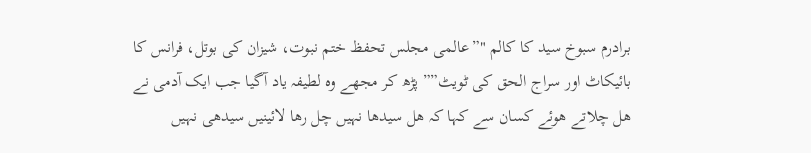برادرم سبوخ سید کا کالم "”عالمی مجلس تحفظ ختم نبوت، شیزان کی بوتل، فرانس کا بائیکاٹ اور سراج الحق کی ٹویٹ”” پڑھ کر مجھے وہ لطیفہ یاد آگیا جب ایک آدمی نے ھل چلاتے ھوئے کسان سے کہا کہ ھل سیدھا نہیں چل رھا لائینیں سیدھی نہیں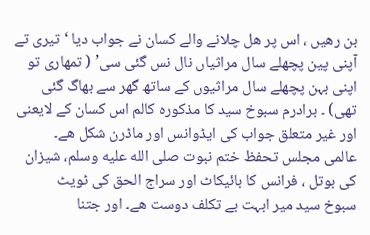بن رھیں ، اس پر ھل چلانے والے کسان نے جواب دیا ‘تیری تے آپنی پین پچھلے سال مراثیاں نال نس گئی سی’ ( تمھاری تو اپنی بہن پچھلے سال مراثیوں کے ساتھ گھر سے بھاگ گئی تھی) ۔ برادرم سبوخ سید کا مذکورہ کالم اس کسان کے لایعنی اور غیر متعلق جواب کی ایڈوانس اور ماڈرن شکل ھے۔
عالمی مجلس تحفظ ختم نبوت صلى الله عليه وسلم، شیزان کی بوتل ، فرانس کا بائیکاٹ اور سراج الحق کی ٹویٹ
سبوخ سید میر ابہت بے تکلف دوست ھے۔ اور جتنا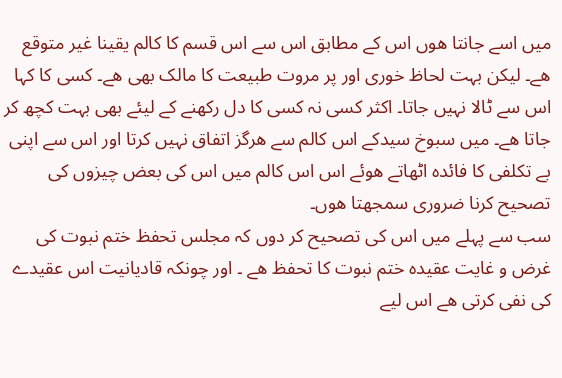میں اسے جانتا ھوں اس کے مطابق اس سے اس قسم کا کالم یقینا غیر متوقع ھے۔ لیکن بہت لحاظ خوری اور پر مروت طبیعت کا مالک بھی ھے۔ کسی کا کہا اس سے ٹالا نہیں جاتا۔ اکثر کسی نہ کسی کا دل رکھنے کے لیئے بھی بہت کچھ کر جاتا ھے۔ میں سبوخ سیدکے اس کالم سے ھرگز اتفاق نہیں کرتا اور اس سے اپنی بے تکلفی کا فائدہ اٹھاتے ھوئے اس اس کالم میں اس کی بعض چیزوں کی تصحیح کرنا ضروری سمجھتا ھوں۔
سب سے پہلے میں اس کی تصحیح کر دوں کہ مجلس تحفظ ختم نبوت کی غرض و غایت عقیدہ ختم نبوت کا تحفظ ھے ۔ اور چونکہ قادیانیت اس عقیدے کی نفی کرتی ھے اس لیے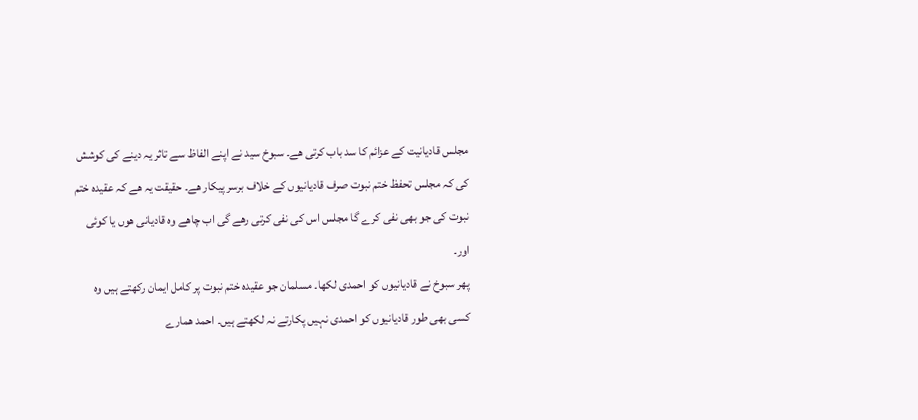مجلس قادیانیت کے عزائم کا سد باب کرتی ھے۔ سبوخ سید نے اپنے الفاظ سے تاثر یہ دینے کی کوشش کی کہ مجلس تحفظ ختم نبوت صرف قادیانیوں کے خلاف برسر پیکار ھے۔ حقیقت یہ ھے کہ عقیدہ ختم نبوت کی جو بھی نفی کرے گا مجلس اس کی نفی کرتی رھے گی اب چاھے وہ قادیانی ھوں یا کوئی اور۔
پھر سبوخ نے قادیانیوں کو احمدی لکھا۔ مسلمان جو عقیدہ ختم نبوت پر کامل ایمان رکھتے ہیں وہ کسی بھی طور قادیانیوں کو احمدی نہیں پکارتے نہ لکھتے ہیں۔ احمد ھمارے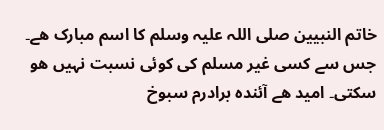خاتم النبیین صلی اللہ علیہ وسلم کا اسم مبارک ھے۔ جس سے کسی غیر مسلم کی کوئی نسبت نہیں ھو سکتی۔ امید ھے آئندہ برادرم سبوخ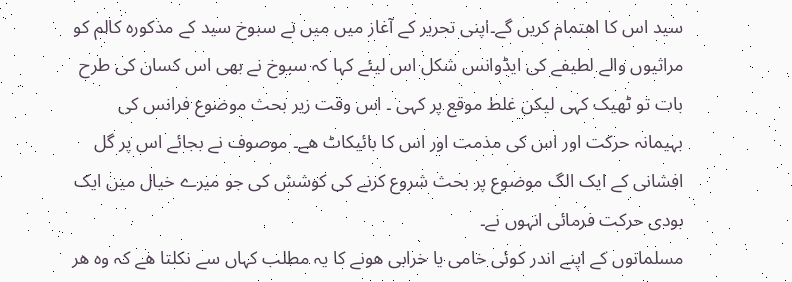سید اس کا اھتمام کریں گے۔اپنی تحریر کے آغاز میں میں نے سبوخ سید کے مذکورہ کالم کو مراثیوں والے لطیفے کی ایڈوانس شکل اس لیئے کہا کہ سبوخ نے بھی اس کسان کی طرح بات تو ٹھیک کہی لیکن غلط موقع پر کہی ۔ اس وقت زیر بحث موضوع فرانس کی بہیمانہ حرکت اور اس کی مذمت اور اس کا بائیکاٹ ھے۔ موصوف نے بجائے اس پر گل افشانی کے ایک الگ موضوع پر بحث شروع کرنے کی کوشش کی جو میرے خیال میں ایک بودی حرکت فرمائی انہوں نے۔
مسلمانوں کے اپنے اندر کوئی خامی یا خرابی ھونے کا یہ مطلب کہاں سے نکلتا ھے کہ وہ ھر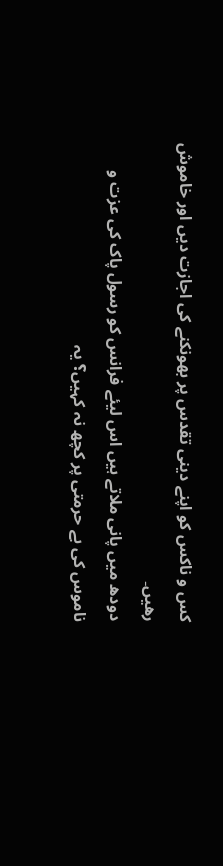کس و ناکس کو اپنے دینی تقدس پر بھونکنے کی اجازت دیں اور خاموش رھیں۔
دودھ میں پانی ملاتے ہیں اس لیئے فرانس کو رسول پاک کی عزت و ناموس کی بے حرمتی پر کچھ نہ کہیں؟ یہ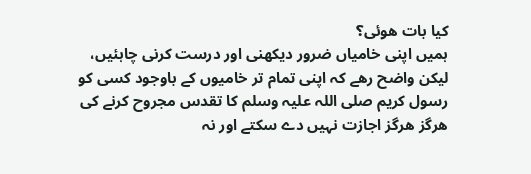کیا بات ھوئی؟
ہمیں اپنی خامیاں ضرور دیکھنی اور درست کرنی چاہئیں، لیکن واضح رھے کہ اپنی تمام تر خامیوں کے باوجود کسی کو رسول کریم صلی اللہ علیہ وسلم کا تقدس مجروح کرنے کی ھرگز ھرگز اجازت نہیں دے سکتے اور نہ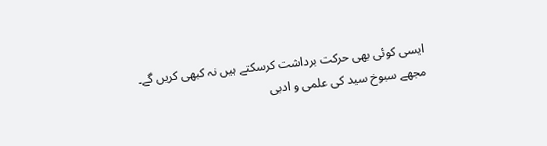ایسی کوئی بھی حرکت برداشت کرسکتے ہیں نہ کبھی کریں گے۔
مجھے سبوخ سید کی علمی و ادبی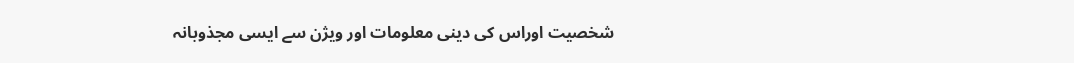شخصیت اوراس کی دینی معلومات اور ویژن سے ایسی مجذوبانہ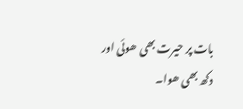بات پر حیرت بھی ھوئی اور دکھ بھی ھوا۔